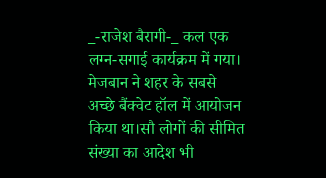_-राजेश बैरागी-_ कल एक लग्न-सगाई कार्यक्रम में गया। मेजबान ने शहर के सबसे अच्छे बैंक्वेट हॉल में आयोजन किया था।सौ लोगों की सीमित संख्या का आदेश भी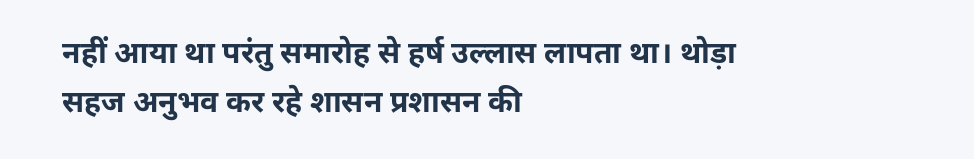नहीं आया था परंतु समारोह से हर्ष उल्लास लापता था। थोड़ा सहज अनुभव कर रहे शासन प्रशासन की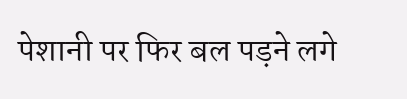पेशानी पर फिर बल पड़ने लगे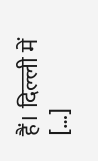हैं। दिल्ली में […]